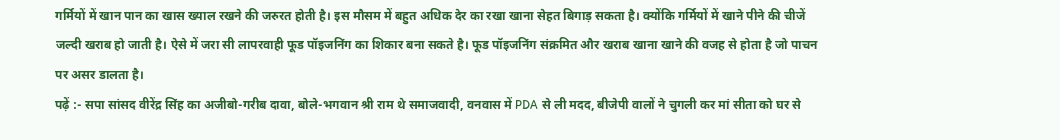गर्मियों में खान पान का खास ख्याल रखने की जरुरत होती है। इस मौसम में बहुत अधिक देर का रखा खाना सेहत बिगाड़ सकता है। क्योंकि गर्मियों में खाने पीने की चीजें जल्दी खराब हो जाती है। ऐसे में जरा सी लापरवाही फूड पॉइजनिंग का शिकार बना सकते है। फूड पॉइजनिंग संक्रमित और खराब खाना खाने की वजह से होता है जो पाचन पर असर डालता है।
पढ़ें :- सपा सांसद वीरेंद्र सिंह का अजीबो-गरीब दावा, बोले-भगवान श्री राम थे समाजवादी, वनवास में PDA से ली मदद, बीजेपी वालों ने चुगली कर मां सीता को घर से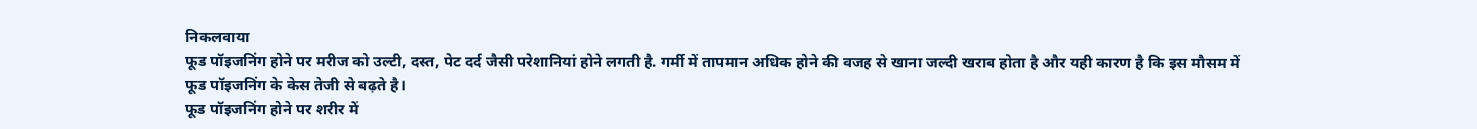निकलवाया
फूड पॉइजनिंग होने पर मरीज को उल्टी, दस्त, पेट दर्द जैसी परेशानियां होने लगती है. गर्मी में तापमान अधिक होने की वजह से खाना जल्दी खराब होता है और यही कारण है कि इस मौसम में फूड पॉइजनिंग के केस तेजी से बढ़ते है।
फूड पॉइजनिंग होने पर शरीर में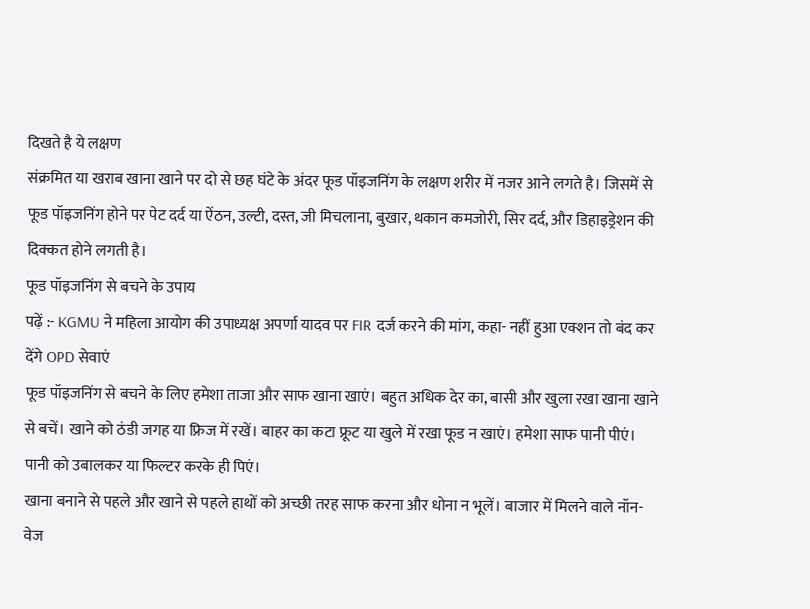दिखते है ये लक्षण
संक्रमित या खराब खाना खाने पर दो से छह घंटे के अंदर फूड पॉइजनिंग के लक्षण शरीर में नजर आने लगते है। जिसमें से फूड पॉइजनिंग होने पर पेट दर्द या ऐंठन, उल्टी, दस्त, जी मिचलाना, बुखार, थकान कमजोरी, सिर दर्द, और डिहाइड्रेशन की दिक्कत होने लगती है।
फूड पॉइजनिंग से बचने के उपाय
पढ़ें :- KGMU ने महिला आयोग की उपाध्यक्ष अपर्णा यादव पर FIR दर्ज करने की मांग, कहा- नहीं हुआ एक्शन तो बंद कर देंगे OPD सेवाएं
फूड पॉइजनिंग से बचने के लिए हमेशा ताजा और साफ खाना खाएं। बहुत अधिक देर का, बासी और खुला रखा खाना खाने से बचें। खाने को ठंडी जगह या फ्रिज में रखें। बाहर का कटा फ्रूट या खुले में रखा फूड न खाएं। हमेशा साफ पानी पीएं। पानी को उबालकर या फिल्टर करके ही पिएं।
खाना बनाने से पहले और खाने से पहले हाथों को अच्छी तरह साफ करना और धोना न भूलें। बाजार में मिलने वाले नॉन-वेज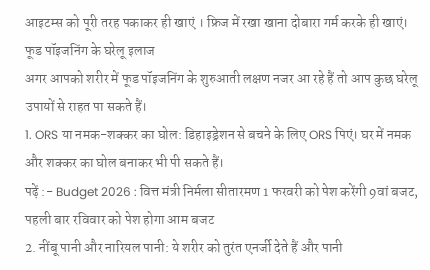आइटम्स को पूरी तरह पकाकर ही खाएं । फ्रिज में रखा खाना दोबारा गर्म करके ही खाएं।
फूड पॉइजनिंग के घरेलू इलाज
अगर आपको शरीर में फूड पॉइजनिंग के शुरुआती लक्षण नजर आ रहे हैं तो आप कुछ घरेलू उपायों से राहत पा सकते हैं।
1. ORS या नमक-शक्कर का घोल: डिहाइड्रेशन से बचने के लिए ORS पिएं। घर में नमक और शक्कर का घोल बनाकर भी पी सकते हैं।
पढ़ें :- Budget 2026 : वित्त मंत्री निर्मला सीतारमण 1 फरवरी को पेश करेंगी 9वां बजट, पहली बार रविवार को पेश होगा आम बजट
2. नींबू पानी और नारियल पानी: ये शरीर को तुरंत एनर्जी देते हैं और पानी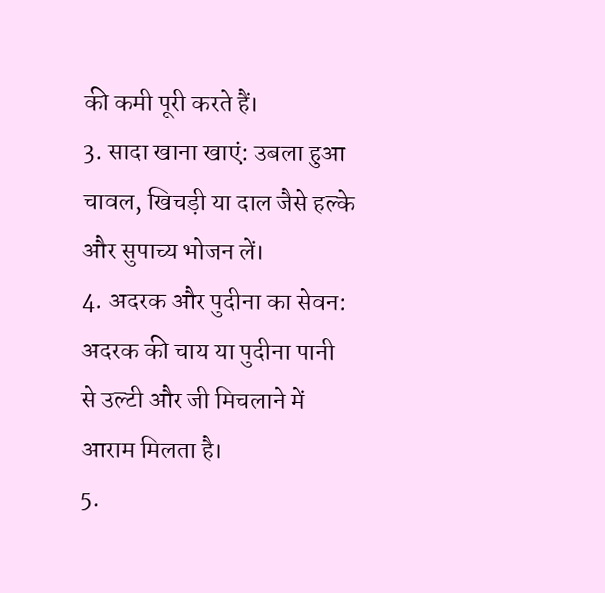की कमी पूरी करते हैं।
3. सादा खाना खाएं: उबला हुआ चावल, खिचड़ी या दाल जैसे हल्के और सुपाच्य भोजन लें।
4. अदरक और पुदीना का सेवन: अदरक की चाय या पुदीना पानी से उल्टी और जी मिचलाने में आराम मिलता है।
5.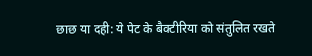छाछ या दही: ये पेट के बैक्टीरिया को संतुलित रखते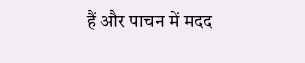हैं और पाचन में मदद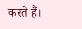करते हैं।